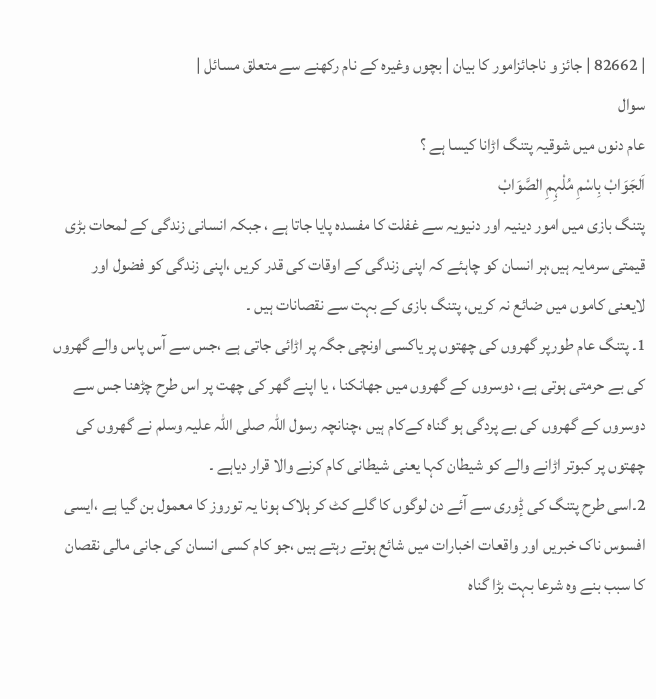| 82662 | جائز و ناجائزامور کا بیان | بچوں وغیرہ کے نام رکھنے سے متعلق مسائل |
سوال
عام دنوں میں شوقیہ پتنگ اڑانا کیسا ہے ؟
اَلجَوَابْ بِاسْمِ مُلْہِمِ الصَّوَابْ
پتنگ بازی میں امور دینیہ اور دنیویہ سے غفلت کا مفسدہ پایا جاتا ہے ، جبکہ انسانی زندگی کے لمحات بڑی قیمتی سرمایہ ہیں،ہر انسان کو چاہئے کہ اپنی زندگی کے اوقات کی قدر کریں ،اپنی زندگی کو فضول اور لایعنی کاموں میں ضائع نہ کریں، پتنگ بازی کے بہت سے نقصانات ہیں ۔
1۔ پتنگ عام طورپر گھروں کی چھتوں پر یاکسی اونچی جگہ پر اڑائی جاتی ہے ،جس سے آس پاس والے گھروں کی بے حرمتی ہوتی ہے، دوسروں کے گھروں میں جھانکنا ، یا اپنے گھر کی چھت پر اس طرح چڑھنا جس سے دوسروں کے گھروں کی بے پردگی ہو گناہ کےکام ہیں ،چنانچہ رسول اللہ صلی اللہ علیہ وسلم نے گھروں کی چھتوں پر کبوتر اڑانے والے کو شیطان کہا یعنی شیطانی کام کرنے والا قرار دیاہے ۔
2۔اسی طرح پتنگ کی ڈٕوری سے آئے دن لوگوں کا گلے کٹ کر ہلاک ہونا یہ توروز کا معمول بن گیا ہے ،ایسی افسوس ناک خبریں اور واقعات اخبارات میں شائع ہوتے رہتے ہیں ،جو کام کسی انسان کی جانی مالی نقصان کا سبب بنے وہ شرعا بہت بڑا گناہ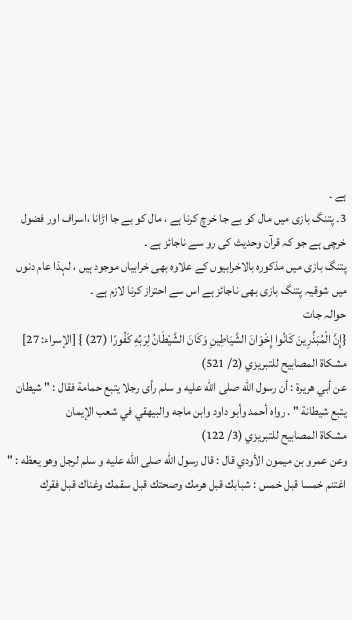ہے ۔
3۔ پتنگ بازی میں مال کو بے جا خرچ کرنا ہے ، مال کو بے جا اڑانا ،اسراف اور فضول خرچی ہے جو کہ قرآن وحدیث کی رو سے ناجائز ہے ۔
پتنگ بازی میں مذکورہ بالاخرابیوں کے علاوہ بھی خرابیاں موجود ہیں ، لہذا عام دنوں میں شوقیہ پتنگ بازی بھی ناجائز ہے اس سے احتراز کرنا لازم ہے ۔
حوالہ جات
{إِنَّ الْمُبَذِّرِينَ كَانُوا إِخْوَانَ الشَّيَاطِينِ وَكَانَ الشَّيْطَانُ لِرَبِّهِ كَفُورًا (27) } [الإسراء: 27]
مشكاة المصابيح للتبريزي (2/ 521)
عن أبي هريرة : أن رسول الله صلى الله عليه و سلم رأى رجلا يتبع حمامة فقال : " شيطان يتبع شيطانة " . رواه أحمد وأبو داود وابن ماجه والبيهقي في شعب الإيمان
مشكاة المصابيح للتبريزي (3/ 122)
وعن عمرو بن ميمون الأودي قال : قال رسول الله صلى الله عليه و سلم لرجل وهو يعظه : " اغتنم خمسا قبل خمس : شبابك قبل هرمك وصحتك قبل سقمك وغناك قبل فقرك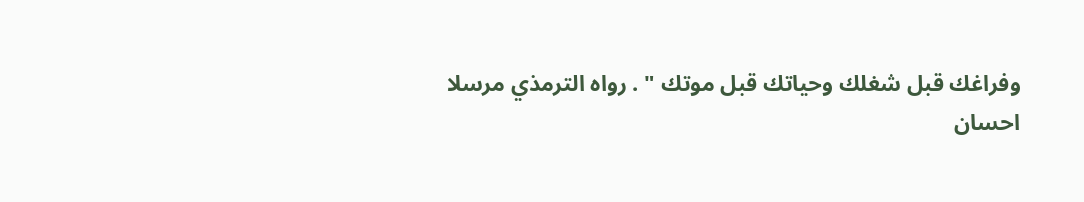وفراغك قبل شغلك وحياتك قبل موتك " . رواه الترمذي مرسلا
احسان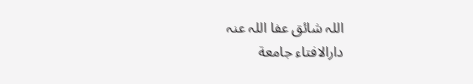اللہ شائق عفا اللہ عنہ
دارالافتاء جامعة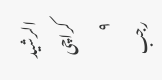الرشید کراچی
۹ رجب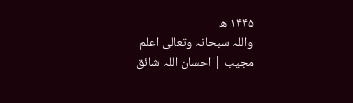١۴۴۵ ھ
واللہ سبحانہ وتعالی اعلم
مجیب | احسان اللہ شائق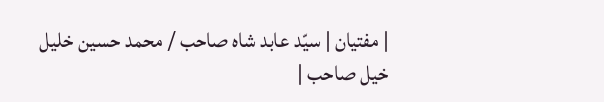| مفتیان | سیّد عابد شاہ صاحب / محمد حسین خلیل خیل صاحب |